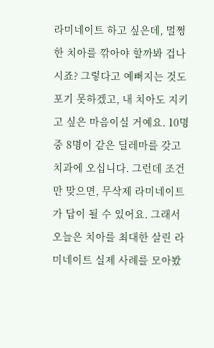라미네이트 하고 싶은데, 멀쩡한 치아를 깎아야 할까봐 겁나시죠? 그렇다고 예뻐지는 것도 포기 못하겠고, 내 치아도 지키고 싶은 마음이실 거예요. 10명 중 8명이 같은 딜레마를 갖고 치과에 오십니다. 그런데 조건만 맞으면, 무삭제 라미네이트가 답이 될 수 있어요. 그래서 오늘은 치아를 최대한 살린 라미네이트 실제 사례를 모아봤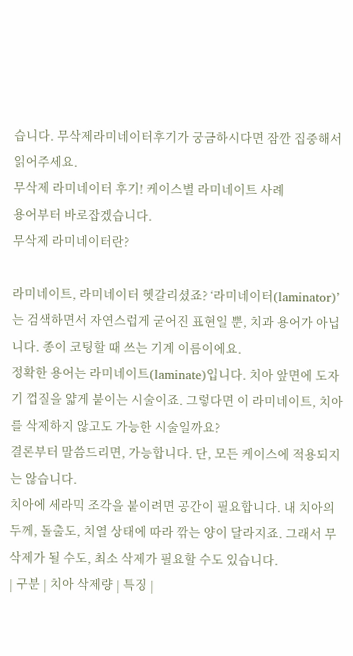습니다. 무삭제라미네이터후기가 궁금하시다면 잠깐 집중해서 읽어주세요.
무삭제 라미네이터 후기! 케이스별 라미네이트 사례
용어부터 바로잡겠습니다.
무삭제 라미네이터란?

라미네이트, 라미네이터 헷갈리셨죠? ‘라미네이터(laminator)’는 검색하면서 자연스럽게 굳어진 표현일 뿐, 치과 용어가 아닙니다. 종이 코팅할 때 쓰는 기계 이름이에요.
정확한 용어는 라미네이트(laminate)입니다. 치아 앞면에 도자기 껍질을 얇게 붙이는 시술이죠. 그렇다면 이 라미네이트, 치아를 삭제하지 않고도 가능한 시술일까요?
결론부터 말씀드리면, 가능합니다. 단, 모든 케이스에 적용되지는 않습니다.
치아에 세라믹 조각을 붙이려면 공간이 필요합니다. 내 치아의 두께, 돌출도, 치열 상태에 따라 깎는 양이 달라지죠. 그래서 무삭제가 될 수도, 최소 삭제가 필요할 수도 있습니다.
| 구분 | 치아 삭제량 | 특징 |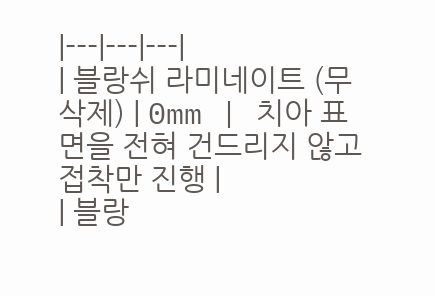|---|---|---|
| 블랑쉬 라미네이트 (무삭제) | 0mm | 치아 표면을 전혀 건드리지 않고 접착만 진행 |
| 블랑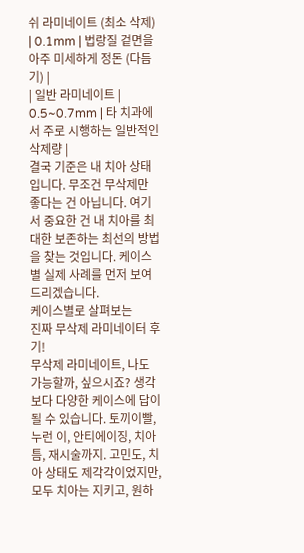쉬 라미네이트 (최소 삭제) | 0.1mm | 법랑질 겉면을 아주 미세하게 정돈 (다듬기) |
| 일반 라미네이트 | 0.5~0.7mm | 타 치과에서 주로 시행하는 일반적인 삭제량 |
결국 기준은 내 치아 상태입니다. 무조건 무삭제만 좋다는 건 아닙니다. 여기서 중요한 건 내 치아를 최대한 보존하는 최선의 방법을 찾는 것입니다. 케이스별 실제 사례를 먼저 보여드리겠습니다.
케이스별로 살펴보는
진짜 무삭제 라미네이터 후기!
무삭제 라미네이트, 나도 가능할까, 싶으시죠? 생각보다 다양한 케이스에 답이 될 수 있습니다. 토끼이빨, 누런 이, 안티에이징, 치아 틈, 재시술까지. 고민도, 치아 상태도 제각각이었지만, 모두 치아는 지키고, 원하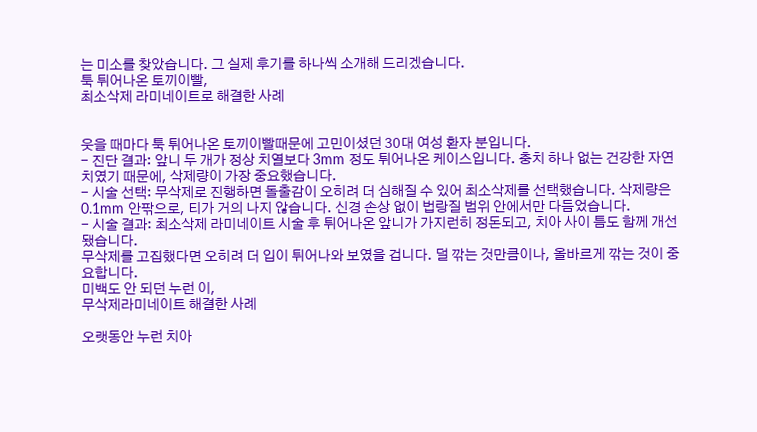는 미소를 찾았습니다. 그 실제 후기를 하나씩 소개해 드리겠습니다.
툭 튀어나온 토끼이빨,
최소삭제 라미네이트로 해결한 사례


웃을 때마다 툭 튀어나온 토끼이빨때문에 고민이셨던 30대 여성 환자 분입니다.
- 진단 결과: 앞니 두 개가 정상 치열보다 3mm 정도 튀어나온 케이스입니다. 충치 하나 없는 건강한 자연치였기 때문에, 삭제량이 가장 중요했습니다.
- 시술 선택: 무삭제로 진행하면 돌출감이 오히려 더 심해질 수 있어 최소삭제를 선택했습니다. 삭제량은 0.1mm 안팎으로, 티가 거의 나지 않습니다. 신경 손상 없이 법랑질 범위 안에서만 다듬었습니다.
- 시술 결과: 최소삭제 라미네이트 시술 후 튀어나온 앞니가 가지런히 정돈되고, 치아 사이 틈도 함께 개선됐습니다.
무삭제를 고집했다면 오히려 더 입이 튀어나와 보였을 겁니다. 덜 깎는 것만큼이나, 올바르게 깎는 것이 중요합니다.
미백도 안 되던 누런 이,
무삭제라미네이트 해결한 사례

오랫동안 누런 치아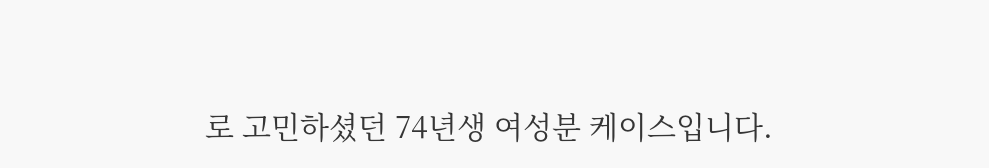로 고민하셨던 74년생 여성분 케이스입니다.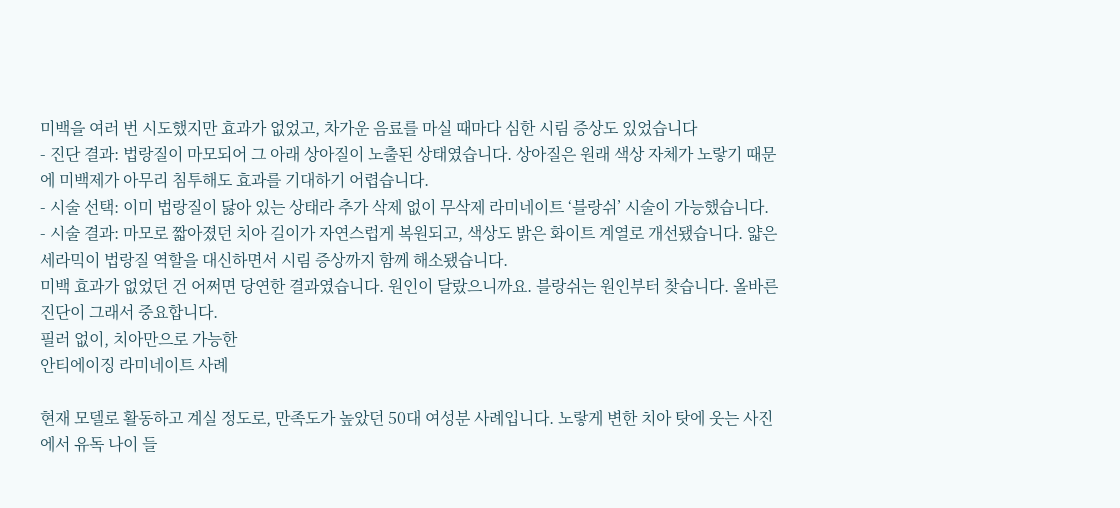미백을 여러 번 시도했지만 효과가 없었고, 차가운 음료를 마실 때마다 심한 시림 증상도 있었습니다
- 진단 결과: 법랑질이 마모되어 그 아래 상아질이 노출된 상태였습니다. 상아질은 원래 색상 자체가 노랗기 때문에 미백제가 아무리 침투해도 효과를 기대하기 어렵습니다.
- 시술 선택: 이미 법랑질이 닳아 있는 상태라 추가 삭제 없이 무삭제 라미네이트 ‘블랑쉬’ 시술이 가능했습니다.
- 시술 결과: 마모로 짧아졌던 치아 길이가 자연스럽게 복원되고, 색상도 밝은 화이트 계열로 개선됐습니다. 얇은 세라믹이 법랑질 역할을 대신하면서 시림 증상까지 함께 해소됐습니다.
미백 효과가 없었던 건 어쩌면 당연한 결과였습니다. 원인이 달랐으니까요. 블랑쉬는 원인부터 찾습니다. 올바른 진단이 그래서 중요합니다.
필러 없이, 치아만으로 가능한
안티에이징 라미네이트 사례

현재 모델로 활동하고 계실 정도로, 만족도가 높았던 50대 여성분 사례입니다. 노랗게 변한 치아 탓에 웃는 사진에서 유독 나이 들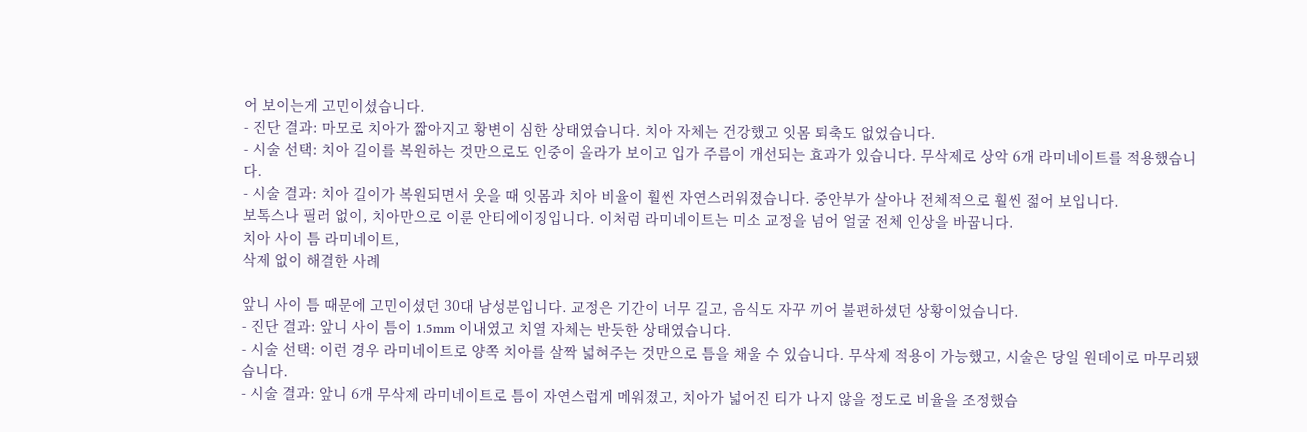어 보이는게 고민이셨습니다.
- 진단 결과: 마모로 치아가 짧아지고 황변이 심한 상태였습니다. 치아 자체는 건강했고 잇몸 퇴축도 없었습니다.
- 시술 선택: 치아 길이를 복원하는 것만으로도 인중이 올라가 보이고 입가 주름이 개선되는 효과가 있습니다. 무삭제로 상악 6개 라미네이트를 적용했습니다.
- 시술 결과: 치아 길이가 복원되면서 웃을 때 잇몸과 치아 비율이 훨씬 자연스러워졌습니다. 중안부가 살아나 전체적으로 훨씬 젊어 보입니다.
보톡스나 필러 없이, 치아만으로 이룬 안티에이징입니다. 이처럼 라미네이트는 미소 교정을 넘어 얼굴 전체 인상을 바꿉니다.
치아 사이 틈 라미네이트,
삭제 없이 해결한 사례

앞니 사이 틈 때문에 고민이셨던 30대 남성분입니다. 교정은 기간이 너무 길고, 음식도 자꾸 끼어 불편하셨던 상황이었습니다.
- 진단 결과: 앞니 사이 틈이 1.5mm 이내였고 치열 자체는 반듯한 상태였습니다.
- 시술 선택: 이런 경우 라미네이트로 양쪽 치아를 살짝 넓혀주는 것만으로 틈을 채울 수 있습니다. 무삭제 적용이 가능했고, 시술은 당일 원데이로 마무리됐습니다.
- 시술 결과: 앞니 6개 무삭제 라미네이트로 틈이 자연스럽게 메워졌고, 치아가 넓어진 티가 나지 않을 정도로 비율을 조정했습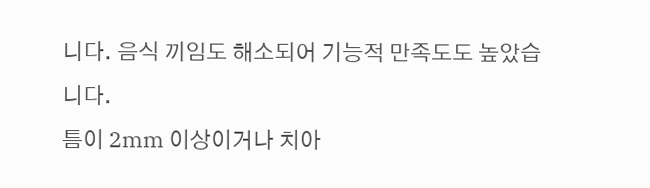니다. 음식 끼임도 해소되어 기능적 만족도도 높았습니다.
틈이 2mm 이상이거나 치아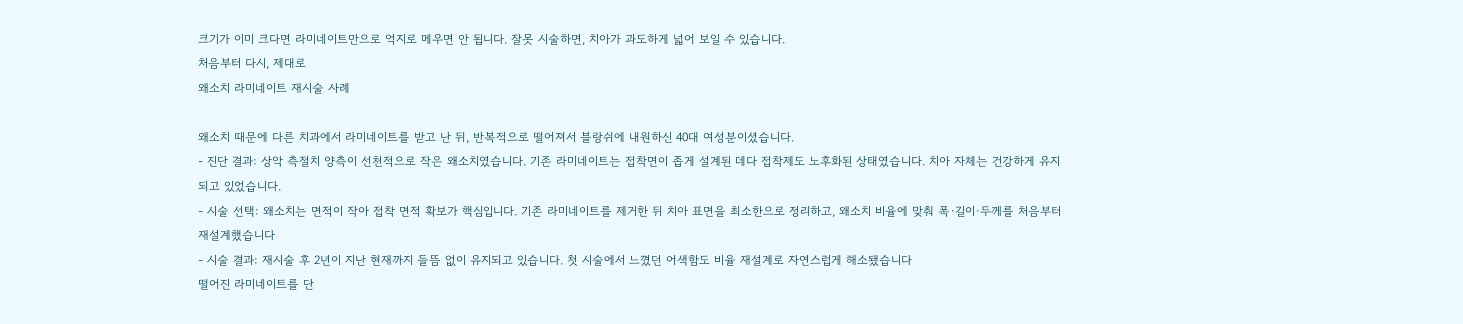크기가 이미 크다면 라미네이트만으로 억지로 메우면 안 됩니다. 잘못 시술하면, 치아가 과도하게 넓어 보일 수 있습니다.
처음부터 다시, 제대로
왜소치 라미네이트 재시술 사례

왜소치 때문에 다른 치과에서 라미네이트를 받고 난 뒤, 반복적으로 떨어져서 블랑쉬에 내원하신 40대 여성분이셨습니다.
- 진단 결과: 상악 측절치 양측이 선천적으로 작은 왜소치였습니다. 기존 라미네이트는 접착면이 좁게 설계된 데다 접착제도 노후화된 상태였습니다. 치아 자체는 건강하게 유지되고 있었습니다.
- 시술 선택: 왜소치는 면적이 작아 접착 면적 확보가 핵심입니다. 기존 라미네이트를 제거한 뒤 치아 표면을 최소한으로 정리하고, 왜소치 비율에 맞춰 폭·길이·두께를 처음부터 재설계했습니다
- 시술 결과: 재시술 후 2년이 지난 현재까지 들뜸 없이 유지되고 있습니다. 첫 시술에서 느꼈던 어색함도 비율 재설계로 자연스럽게 해소됐습니다
떨어진 라미네이트를 단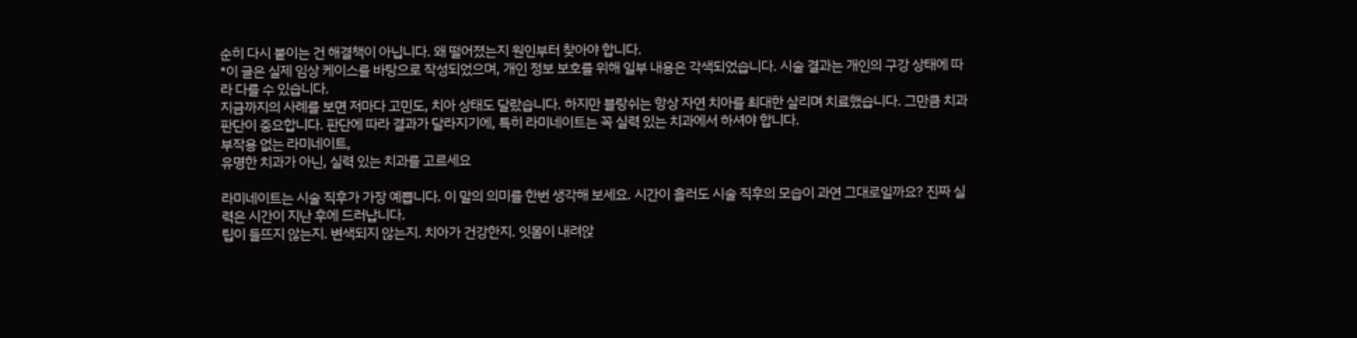순히 다시 붙이는 건 해결책이 아닙니다. 왜 떨어졌는지 원인부터 찾아야 합니다.
*이 글은 실제 임상 케이스를 바탕으로 작성되었으며, 개인 정보 보호를 위해 일부 내용은 각색되었습니다. 시술 결과는 개인의 구강 상태에 따라 다를 수 있습니다.
지금까지의 사례를 보면 저마다 고민도, 치아 상태도 달랐습니다. 하지만 블랑쉬는 항상 자연 치아를 최대한 살리며 치료했습니다. 그만큼 치과 판단이 중요합니다. 판단에 따라 결과가 달라지기에, 특히 라미네이트는 꼭 실력 있는 치과에서 하셔야 합니다.
부작용 없는 라미네이트,
유명한 치과가 아닌, 실력 있는 치과를 고르세요

라미네이트는 시술 직후가 가장 예쁩니다. 이 말의 의미를 한번 생각해 보세요. 시간이 흘러도 시술 직후의 모습이 과연 그대로일까요? 진짜 실력은 시간이 지난 후에 드러납니다.
팁이 들뜨지 않는지. 변색되지 않는지. 치아가 건강한지. 잇몸이 내려앉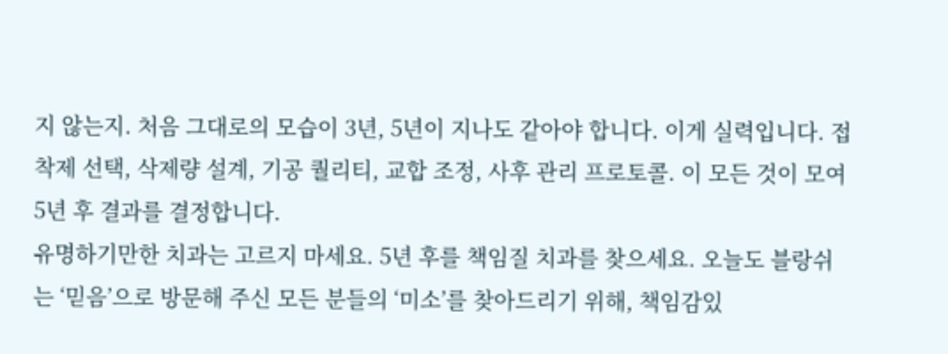지 않는지. 처음 그대로의 모습이 3년, 5년이 지나도 같아야 합니다. 이게 실력입니다. 접착제 선택, 삭제량 설계, 기공 퀄리티, 교합 조정, 사후 관리 프로토콜. 이 모든 것이 모여 5년 후 결과를 결정합니다.
유명하기만한 치과는 고르지 마세요. 5년 후를 책임질 치과를 찾으세요. 오늘도 블랑쉬는 ‘믿음’으로 방문해 주신 모든 분들의 ‘미소’를 찾아드리기 위해, 책임감있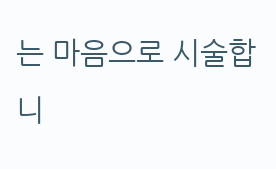는 마음으로 시술합니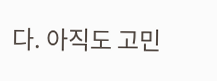다. 아직도 고민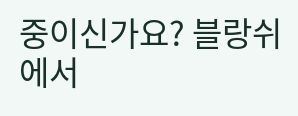중이신가요? 블랑쉬에서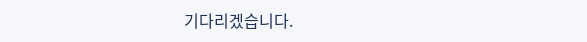기다리겠습니다.